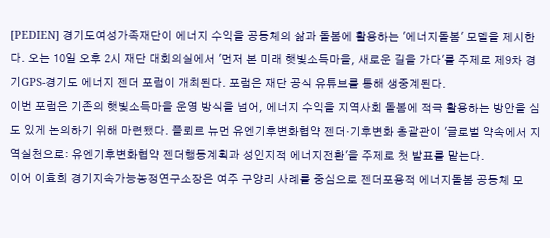[PEDIEN] 경기도여성가족재단이 에너지 수익을 공동체의 삶과 돌봄에 활용하는 '에너지돌봄' 모델을 제시한다. 오는 10일 오후 2시 재단 대회의실에서 '먼저 본 미래 햇빛소득마을, 새로운 길을 가다'를 주제로 제9차 경기GPS-경기도 에너지 젠더 포럼이 개최된다. 포럼은 재단 공식 유튜브를 통해 생중계된다.
이번 포럼은 기존의 햇빛소득마을 운영 방식을 넘어, 에너지 수익을 지역사회 돌봄에 적극 활용하는 방안을 심도 있게 논의하기 위해 마련됐다. 플뢰르 뉴먼 유엔기후변화협약 젠더·기후변화 총괄관이 '글로벌 약속에서 지역실천으로: 유엔기후변화협약 젠더행동계획과 성인지적 에너지전환'을 주제로 첫 발표를 맡는다.
이어 이효희 경기지속가능농정연구소장은 여주 구양리 사례를 중심으로 젠더포용적 에너지돌봄 공동체 모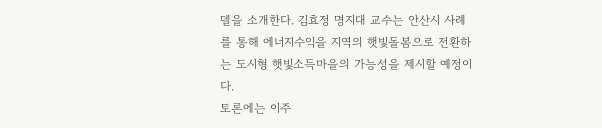델을 소개한다. 김효정 명지대 교수는 안산시 사례를 통해 에너지수익을 지역의 햇빛돌봄으로 전환하는 도시형 햇빛소득마을의 가능성을 제시할 예정이다.
토론에는 이주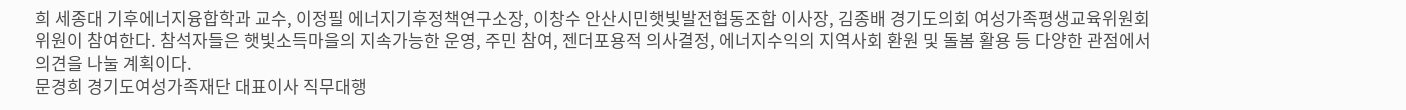희 세종대 기후에너지융합학과 교수, 이정필 에너지기후정책연구소장, 이창수 안산시민햇빛발전협동조합 이사장, 김종배 경기도의회 여성가족평생교육위원회 위원이 참여한다. 참석자들은 햇빛소득마을의 지속가능한 운영, 주민 참여, 젠더포용적 의사결정, 에너지수익의 지역사회 환원 및 돌봄 활용 등 다양한 관점에서 의견을 나눌 계획이다.
문경희 경기도여성가족재단 대표이사 직무대행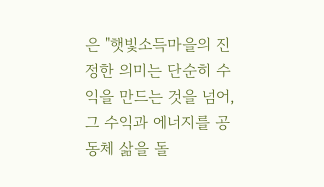은 "햇빛소득마을의 진정한 의미는 단순히 수익을 만드는 것을 넘어, 그 수익과 에너지를 공동체 삶을 돌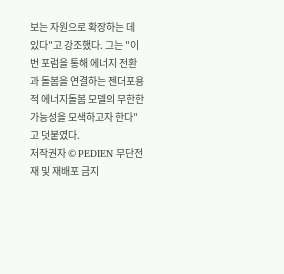보는 자원으로 확장하는 데 있다"고 강조했다. 그는 "이번 포럼을 통해 에너지 전환과 돌봄을 연결하는 젠더포용적 에너지돌봄 모델의 무한한 가능성을 모색하고자 한다"고 덧붙였다.
저작권자 © PEDIEN 무단전재 및 재배포 금지